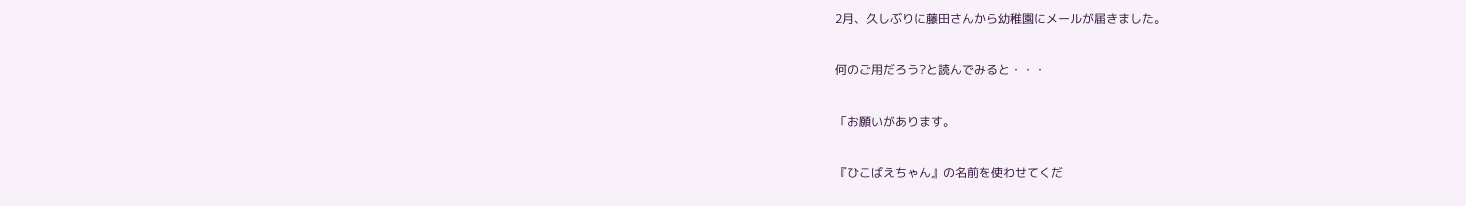2月、久しぶりに藤田さんから幼稚園にメールが届きました。

何のご用だろう?と読んでみると・・・

「お願いがあります。

『ひこばえちゃん』の名前を使わせてくだ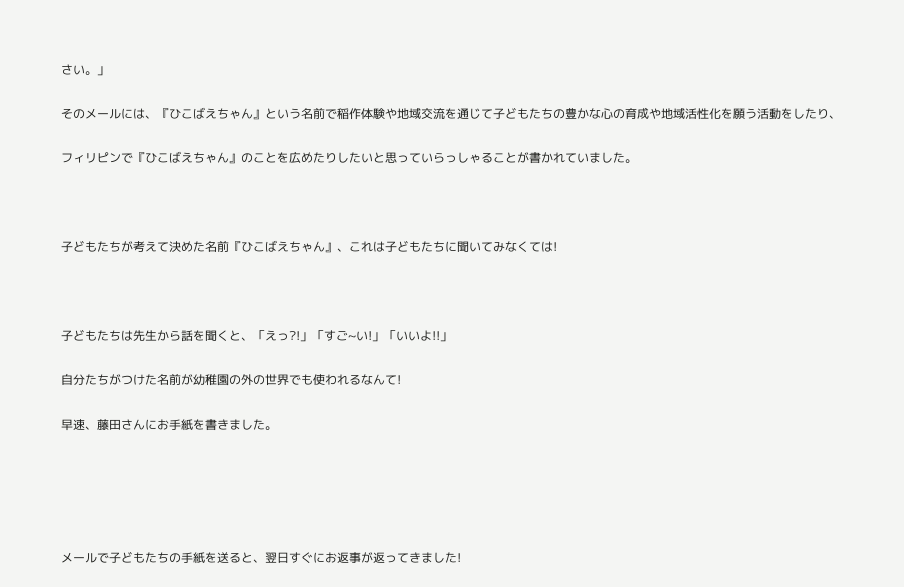さい。」

そのメールには、『ひこばえちゃん』という名前で稲作体験や地域交流を通じて子どもたちの豊かな心の育成や地域活性化を願う活動をしたり、

フィリピンで『ひこばえちゃん』のことを広めたりしたいと思っていらっしゃることが書かれていました。



子どもたちが考えて決めた名前『ひこばえちゃん』、これは子どもたちに聞いてみなくては!



子どもたちは先生から話を聞くと、「えっ?!」「すご~い!」「いいよ!!」

自分たちがつけた名前が幼稚園の外の世界でも使われるなんて!

早速、藤田さんにお手紙を書きました。





メールで子どもたちの手紙を送ると、翌日すぐにお返事が返ってきました!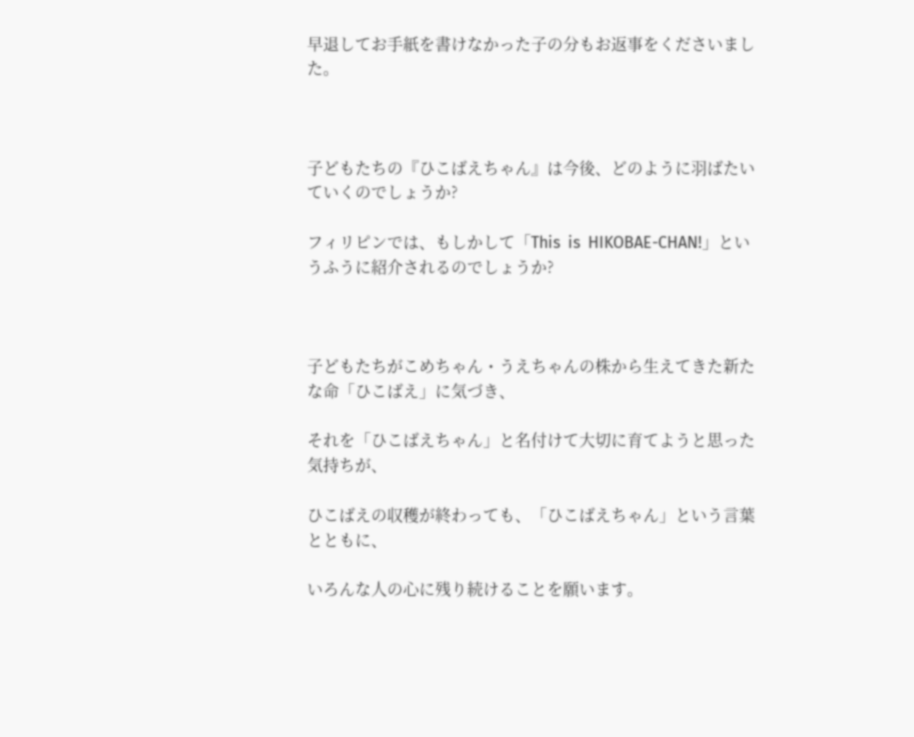早退してお手紙を書けなかった子の分もお返事をくださいました。



子どもたちの『ひこばえちゃん』は今後、どのように羽ばたいていくのでしょうか?

フィリピンでは、もしかして「This  is  HIKOBAE-CHAN!」というふうに紹介されるのでしょうか?



子どもたちがこめちゃん・うえちゃんの株から生えてきた新たな命「ひこばえ」に気づき、

それを「ひこばえちゃん」と名付けて大切に育てようと思った気持ちが、

ひこばえの収穫が終わっても、「ひこばえちゃん」という言葉とともに、

いろんな人の心に残り続けることを願います。